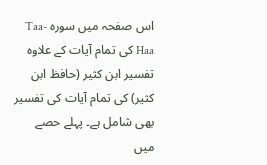اس صفحہ میں سورہ Taa-Haa کی تمام آیات کے علاوہ تفسیر ابن کثیر (حافظ ابن کثیر) کی تمام آیات کی تفسیر بھی شامل ہے۔ پہلے حصے میں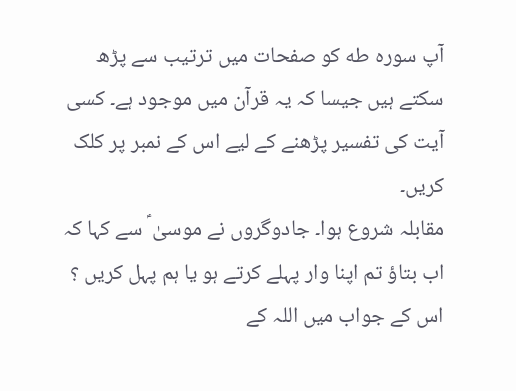آپ سورہ طه کو صفحات میں ترتیب سے پڑھ سکتے ہیں جیسا کہ یہ قرآن میں موجود ہے۔ کسی آیت کی تفسیر پڑھنے کے لیے اس کے نمبر پر کلک کریں۔
مقابلہ شروع ہوا۔ جادوگروں نے موسیٰ ؑ سے کہا کہ اب بتاؤ تم اپنا وار پہلے کرتے ہو یا ہم پہل کریں ؟ اس کے جواب میں اللہ کے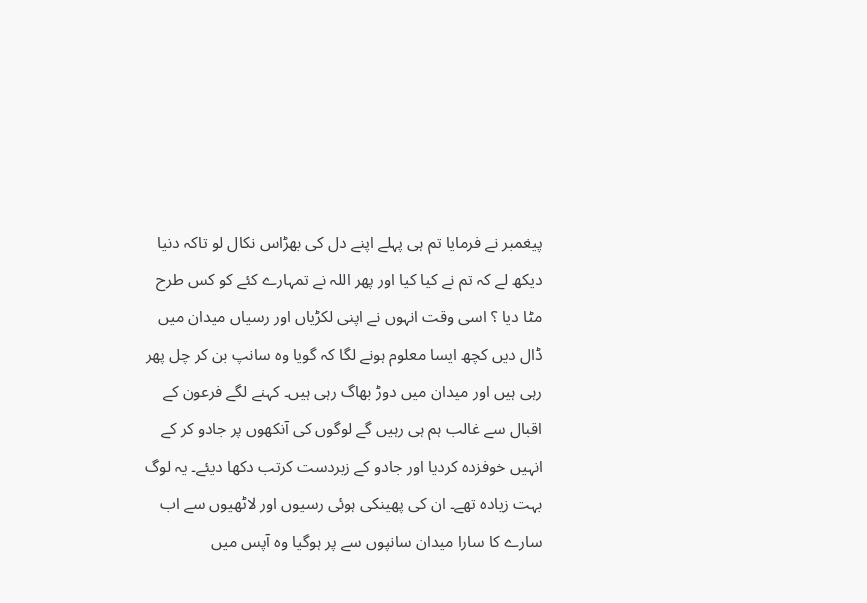پیغمبر نے فرمایا تم ہی پہلے اپنے دل کی بھڑاس نکال لو تاکہ دنیا دیکھ لے کہ تم نے کیا کیا اور پھر اللہ نے تمہارے کئے کو کس طرح مٹا دیا ؟ اسی وقت انہوں نے اپنی لکڑیاں اور رسیاں میدان میں ڈال دیں کچھ ایسا معلوم ہونے لگا کہ گویا وہ سانپ بن کر چل پھر رہی ہیں اور میدان میں دوڑ بھاگ رہی ہیں۔ کہنے لگے فرعون کے اقبال سے غالب ہم ہی رہیں گے لوگوں کی آنکھوں پر جادو کر کے انہیں خوفزدہ کردیا اور جادو کے زبردست کرتب دکھا دیئے۔ یہ لوگ بہت زیادہ تھے۔ ان کی پھینکی ہوئی رسیوں اور لاٹھیوں سے اب سارے کا سارا میدان سانپوں سے پر ہوگیا وہ آپس میں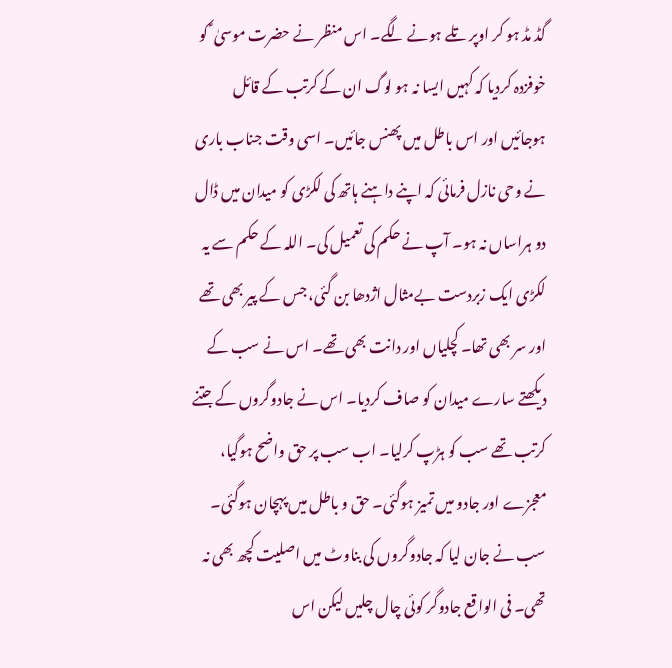گڈ مڈ ہو کر اوپر تلے ہونے لگے۔ اس منظر نے حضرت موسیٰ ؑ کو خوفزدہ کردیا کہ کہیں ایسا نہ ہو لوگ ان کے کرتب کے قائل ہوجائیں اور اس باطل میں پھنس جائیں۔ اسی وقت جناب باری نے وحی نازل فرمائی کہ اپنے داہنے ہاتھ کی لکڑی کو میدان میں ڈال دو ہراساں نہ ہو۔ آپ نے حکم کی تعمیل کی۔ اللہ کے حکم سے یہ لکڑی ایک زبردست بےمثال اژدھا بن گئی، جس کے پیر بھی تھے اور سر بھی تھا۔ کچلیاں اور دانت بھی تھے۔ اس نے سب کے دیکھتے سارے میدان کو صاف کردیا۔ اس نے جادوگروں کے جتنے کرتب تھے سب کو ہڑپ کرلیا۔ اب سب پر حق واضح ہوگیا، معجزے اور جادو میں تمیز ہوگئی۔ حق و باطل میں پہچان ہوگئی۔ سب نے جان لیا کہ جادوگروں کی بناوٹ میں اصلیت کچھ بھی نہ تھی۔ فی الواقع جادوگر کوئی چال چلیں لیکن اس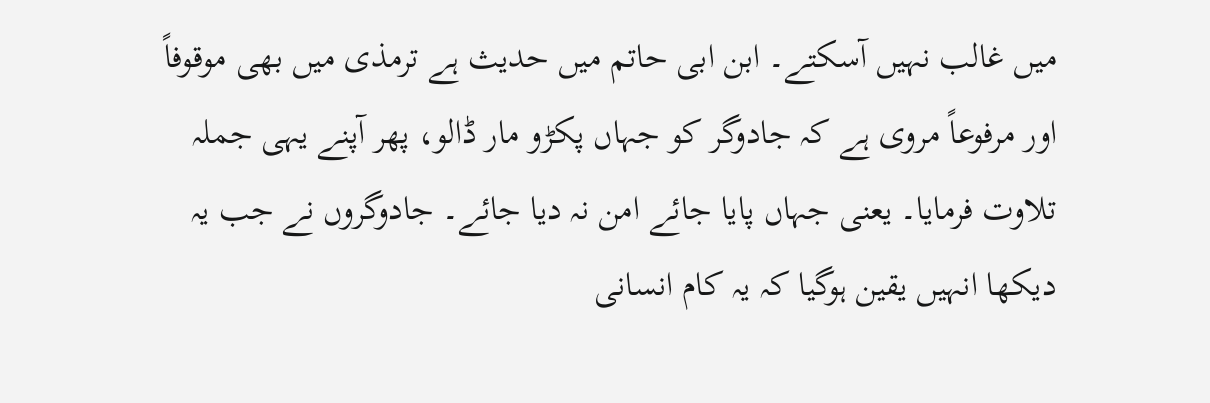میں غالب نہیں آسکتے۔ ابن ابی حاتم میں حدیث ہے ترمذی میں بھی موقوفاً اور مرفوعاً مروی ہے کہ جادوگر کو جہاں پکڑو مار ڈالو، پھر آپنے یہی جملہ تلاوت فرمایا۔ یعنی جہاں پایا جائے امن نہ دیا جائے۔ جادوگروں نے جب یہ دیکھا انہیں یقین ہوگیا کہ یہ کام انسانی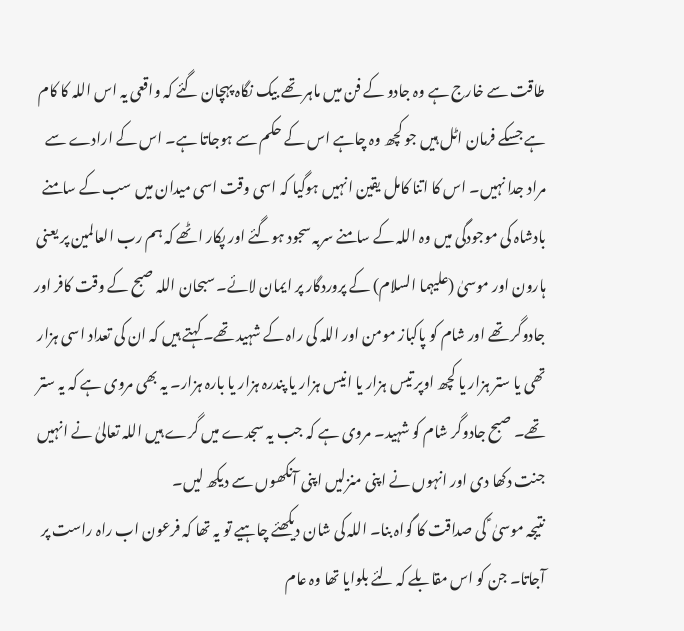طاقت سے خارج ہے وہ جادو کے فن میں ماہر تھے بیک نگاہ پہچان گئے کہ واقعی یہ اس اللہ کا کام ہے جسکے فرمان اٹل ہیں جو کچھ وہ چاہے اس کے حکم سے ہوجاتا ہے۔ اس کے ارادے سے مراد جدا نہیں۔ اس کا اتنا کامل یقین انہیں ہوگیا کہ اسی وقت اسی میدان میں سب کے سامنے بادشاہ کی موجودگی میں وہ اللہ کے سامنے سربہ سجود ہوگئے اور پکار اٹھے کہ ہم رب العالمین پر یعنی ہارون اور موسیٰ (علیہما السلام) کے پروردگار پر ایمان لائے۔ سبحان اللہ صبح کے وقت کافر اور جادوگر تھے اور شام کو پاکباز مومن اور اللہ کی راہ کے شہید تھے۔ کہتے ہیں کہ ان کی تعداد اسی ہزار تھی یا ستر ہزار یا کچھ اوپر تیس ہزار یا انیس ہزار یا پندرہ ہزار یا بارہ ہزار۔ یہ بھی مروی ہے کہ یہ ستر تھے۔ صبح جادوگر شام کو شہید۔ مروی ہے کہ جب یہ سجدے میں گرے ہیں اللہ تعالیٰ نے انہیں جنت دکھا دی اور انہوں نے اپنی منزلیں اپنی آنکھوں سے دیکھ لیں۔
نتیجہ موسیٰ ؑ کی صداقت کا گواہ بنا۔ اللہ کی شان دیکھئے چاہیے تو یہ تھا کہ فرعون اب راہ راست پر آجاتا۔ جن کو اس مقابلے کہ لئے بلوایا تھا وہ عام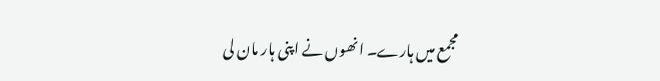مجمع میں ہارے۔ انھوں نے اپنی ہار مان لی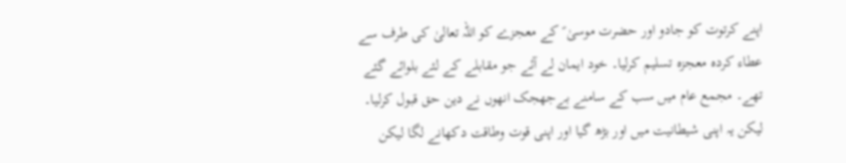اپنے کرتوت کو جادو اور حضرت موسیٰ ؑ کے معجزے کو اللہ تعالیٰ کی طرف سے عطاء کردہ معجزہ تسلیم کرلیا۔ خود ایمان لے آئے جو مقابلے کے لئے بلوائے گئے تھے۔ مجمع عام میں سب کے سامنے بےجھجک انھوں نے دین حق قبول کرلیا۔ لیکن یہ اپنی شیطانیت میں اور بڑھ گیا اور اپنی قوت وطاقت دکھانے لگا لیکن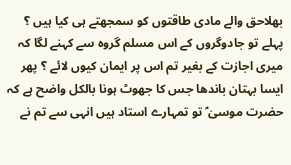بھلاحق والے مادی طاقتوں کو سمجھتے ہی کیا ہیں ؟ پہلے تو جادوگروں کے اس مسلم گروہ سے کہنے لگا کہ میری اجازت کے بغیر تم اس پر ایمان کیوں لائے ؟ پھر ایسا بہتان باندھا جس کا جھوٹ ہونا بالکل واضح ہے کہ حضرت موسیٰ ؑ تو تمہارے استاد ہیں انہی سے تم نے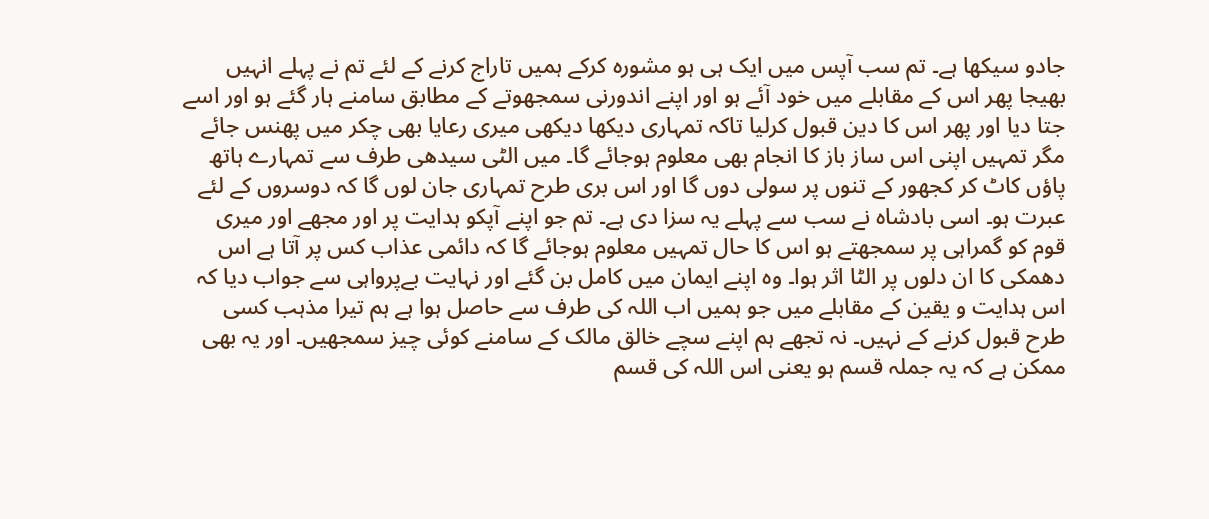جادو سیکھا ہے۔ تم سب آپس میں ایک ہی ہو مشورہ کرکے ہمیں تاراج کرنے کے لئے تم نے پہلے انہیں بھیجا پھر اس کے مقابلے میں خود آئے ہو اور اپنے اندورنی سمجھوتے کے مطابق سامنے ہار گئے ہو اور اسے جتا دیا اور پھر اس کا دین قبول کرلیا تاکہ تمہاری دیکھا دیکھی میری رعایا بھی چکر میں پھنس جائے مگر تمہیں اپنی اس ساز باز کا انجام بھی معلوم ہوجائے گا۔ میں الٹی سیدھی طرف سے تمہارے ہاتھ پاؤں کاٹ کر کجھور کے تنوں پر سولی دوں گا اور اس بری طرح تمہاری جان لوں گا کہ دوسروں کے لئے عبرت ہو۔ اسی بادشاہ نے سب سے پہلے یہ سزا دی ہے۔ تم جو اپنے آپکو ہدایت پر اور مجھے اور میری قوم کو گمراہی پر سمجھتے ہو اس کا حال تمہیں معلوم ہوجائے گا کہ دائمی عذاب کس پر آتا ہے اس دھمکی کا ان دلوں پر الٹا اثر ہوا۔ وہ اپنے ایمان میں کامل بن گئے اور نہایت بےپرواہی سے جواب دیا کہ اس ہدایت و یقین کے مقابلے میں جو ہمیں اب اللہ کی طرف سے حاصل ہوا ہے ہم تیرا مذہب کسی طرح قبول کرنے کے نہیں۔ نہ تجھے ہم اپنے سچے خالق مالک کے سامنے کوئی چیز سمجھیں۔ اور یہ بھی ممکن ہے کہ یہ جملہ قسم ہو یعنی اس اللہ کی قسم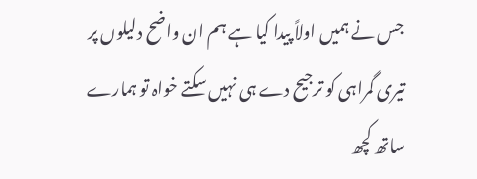جس نے ہمیں اولاً پیدا کیا ہے ہم ان واضح دلیلوں پر تیری گمراہی کو ترجیح دے ہی نہیں سکتے خواہ تو ہمارے ساتھ کچھ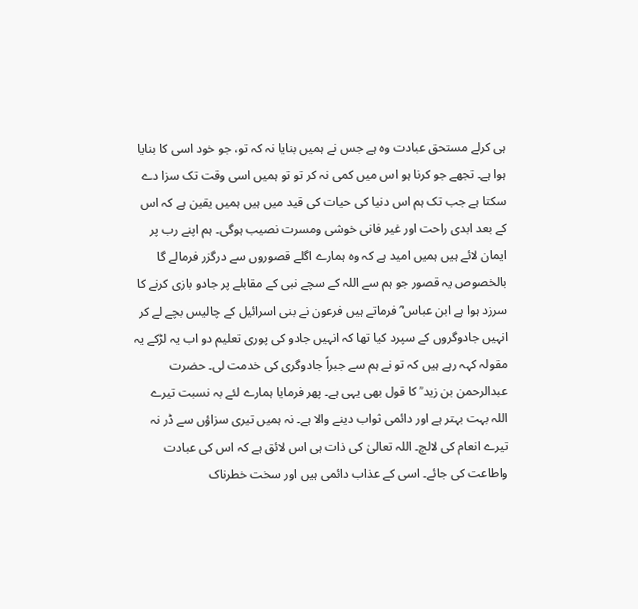ہی کرلے مستحق عبادت وہ ہے جس نے ہمیں بنایا نہ کہ تو، جو خود اسی کا بنایا ہوا ہے۔ تجھے جو کرنا ہو اس میں کمی نہ کر تو تو ہمیں اسی وقت تک سزا دے سکتا ہے جب تک ہم اس دنیا کی حیات کی قید میں ہیں ہمیں یقین ہے کہ اس کے بعد ابدی راحت اور غیر فانی خوشی ومسرت نصیب ہوگی۔ ہم اپنے رب پر ایمان لائے ہیں ہمیں امید ہے کہ وہ ہمارے اگلے قصوروں سے درگزر فرمالے گا بالخصوص یہ قصور جو ہم سے اللہ کے سچے نبی کے مقابلے پر جادو بازی کرنے کا سرزد ہوا ہے ابن عباس ؓ فرماتے ہیں فرعون نے بنی اسرائیل کے چالیس بچے لے کر انہیں جادوگروں کے سپرد کیا تھا کہ انہیں جادو کی پوری تعلیم دو اب یہ لڑکے یہ مقولہ کہہ رہے ہیں کہ تو نے ہم سے جبراً جادوگری کی خدمت لی۔ حضرت عبدالرحمن بن زید ؒ کا قول بھی یہی ہے۔ پھر فرمایا ہمارے لئے بہ نسبت تیرے اللہ بہت بہتر ہے اور دائمی ثواب دینے والا ہے۔ نہ ہمیں تیری سزاؤں سے ڈر نہ تیرے انعام کی لالچ۔ اللہ تعالیٰ کی ذات ہی اس لائق ہے کہ اس کی عبادت واطاعت کی جائے۔ اسی کے عذاب دائمی ہیں اور سخت خطرناک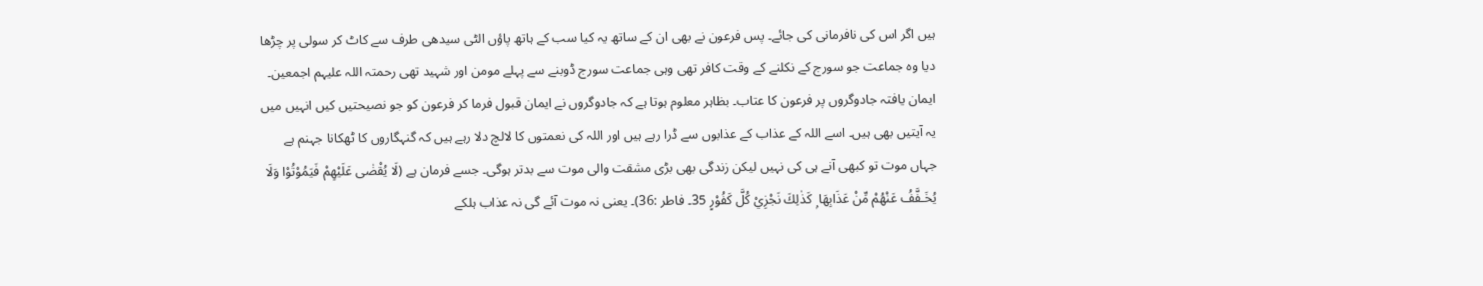ہیں اگر اس کی نافرمانی کی جائے۔ پس فرعون نے بھی ان کے ساتھ یہ کیا سب کے ہاتھ پاؤں الٹی سیدھی طرف سے کاٹ کر سولی پر چڑھا دیا وہ جماعت جو سورج کے نکلنے کے وقت کافر تھی وہی جماعت سورج ڈوبنے سے پہلے مومن اور شہید تھی رحمتہ اللہ علیہم اجمعین۔
ایمان یافتہ جادوگروں پر فرعون کا عتاب۔ بظاہر معلوم ہوتا ہے کہ جادوگروں نے ایمان قبول فرما کر فرعون کو جو نصیحتیں کیں انہیں میں یہ آیتیں بھی ہیں۔ اسے اللہ کے عذاب کے عذابوں سے ڈرا رہے ہیں اور اللہ کی نعمتوں کا لالچ دلا رہے ہیں کہ گنہگاروں کا ٹھکانا جہنم ہے جہاں موت تو کبھی آنے ہی کی نہیں لیکن زندگی بھی بڑی مشقت والی موت سے بدتر ہوگی۔ جسے فرمان ہے (لَا يُقْضٰى عَلَيْهِمْ فَيَمُوْتُوْا وَلَا يُخَـفَّفُ عَنْهُمْ مِّنْ عَذَابِهَا ۭ كَذٰلِكَ نَجْزِيْ كُلَّ كَفُوْرٍ 35۔ فاطر :36)۔ یعنی نہ موت آئے گی نہ عذاب ہلکے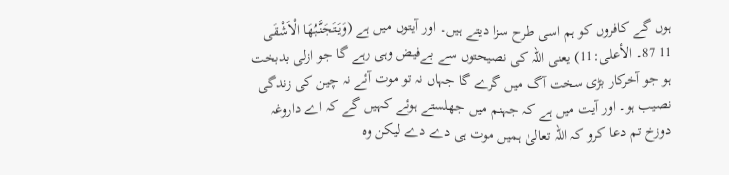ہوں گے کافروں کو ہم اسی طرح سزا دیتے ہیں۔ اور آیتوں میں ہے (وَيَتَجَنَّبُهَا الْاَشْقَى 11 87۔ الأعلی:11) یعنی اللہ کی نصیحتوں سے بےفیض وہی رہے گا جو ازلی بدبخت ہو جو آخرکار بڑی سخت آگ میں گرے گا جہاں نہ تو موت آئے نہ چین کی زندگی نصیب ہو۔ اور آیت میں ہے کہ جہنم میں جھلستے ہوئے کہیں گے کہ اے داروغہ دوزخ تم دعا کرو کہ اللہ تعالیٰ ہمیں موت ہی دے دے لیکن وہ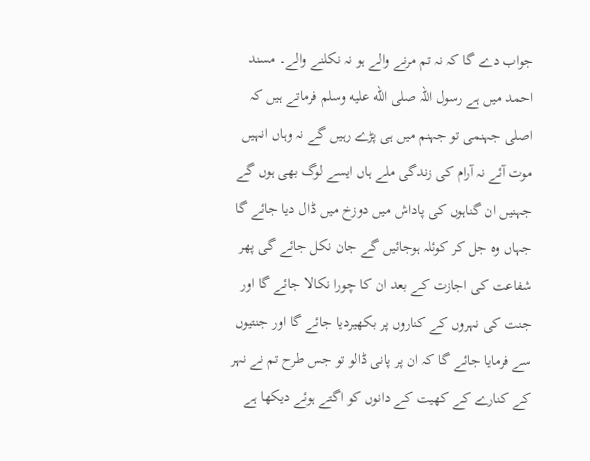جواب دے گا کہ نہ تم مرنے والے ہو نہ نکلنے والے۔ مسند احمد میں ہے رسول اللہ صلى الله عليه وسلم فرماتے ہیں کہ اصلی جہنمی تو جہنم میں ہی پڑے رہیں گے نہ وہاں انہیں موت آئے نہ آرام کی زندگی ملے ہاں ایسے لوگ بھی ہوں گے جہنیں ان گناہوں کی پاداش میں دوزخ میں ڈال دیا جائے گا جہاں وہ جل کر کوئلہ ہوجائیں گے جان نکل جائے گی پھر شفاعت کی اجازت کے بعد ان کا چورا نکالا جائے گا اور جنت کی نہروں کے کناروں پر بکھیردیا جائے گا اور جنتیوں سے فرمایا جائے گا کہ ان پر پانی ڈالو تو جس طرح تم نے نہر کے کنارے کے کھیت کے دانوں کو اگتے ہوئے دیکھا ہے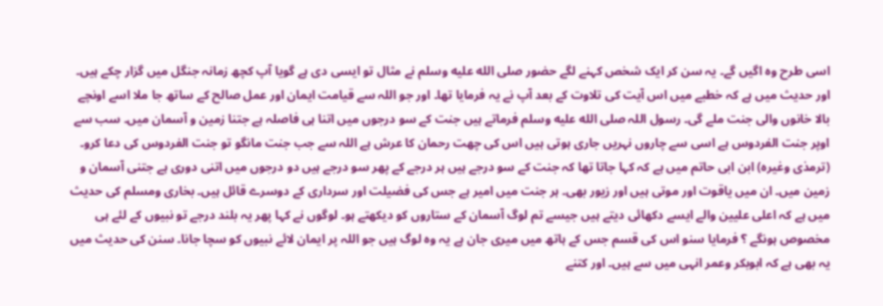اسی طرح وہ اگیں گے۔ یہ سن کر ایک شخص کہنے لگے حضور صلى الله عليه وسلم نے مثال تو ایسی دی ہے گویا آپ کچھ زمانہ جنگل میں گزار چکے ہیں۔ اور حدیث میں ہے کہ خطبے میں اس آیت کی تلاوت کے بعد آپ نے یہ فرمایا تھا۔ اور جو اللہ سے قیامت ایمان اور عمل صالح کے ساتھ جا ملا اسے اونچے بالا خانوں والی جنت ملے گی۔ رسول اللہ صلى الله عليه وسلم فرماتے ہیں جنت کے سو درجوں میں اتنا ہی فاصلہ ہے جتنا زمین و آسمان میں۔ سب سے اوپر جنت الفردوس ہے اسی سے چاروں نہریں جاری ہوتی ہیں اس کی چھت رحمان کا عرش ہے اللہ سے جب جنت مانگو تو جنت الفردوس کی دعا کرو۔ (ترمذی وغیرہ) ابن ابی حاتم میں ہے کہ کہا جاتا تھا کہ جنت کے سو درجے ہیں ہر درجے کے پھر سو درجے ہیں دو درجوں میں اتنی دوری ہے جتنی آسمان و زمین میں۔ ان میں یاقوت اور موتی ہیں اور زیور بھی۔ ہر جنت میں امیر ہے جس کی فضیلت اور سرداری کے دوسرے قائل ہیں۔ بخاری ومسلم کی حدیث میں ہے کہ اعلی علیین والے ایسے دکھائی دیتے ہیں جیسے تم لوگ آسمان کے ستاروں کو دیکھتے ہو۔ لوگوں نے کہا پھر یہ بلند درجے تو نبیوں کے لئے ہی مخصوص ہونگے ؟ فرمایا سنو اس کی قسم جس کے ہاتھ میں میری جان ہے یہ وہ لوگ ہیں جو اللہ پر ایمان لائے نبیوں کو سچا جانا۔ سنن کی حدیث میں یہ بھی ہے کہ ابوبکر وعمر انہی میں سے ہیں۔ اور کتنے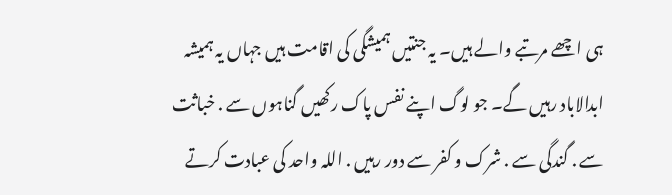ہی اچھے مرتبے والے ہیں۔ یہ جنتیں ہمیشگی کی اقامت ہیں جہاں یہ ہمیشہ ابدالاباد رہیں گے۔ جو لوگ اپنے نفس پاک رکھیں گناہوں سے . خباثت سے . گندگی سے . شرک و کفر سے دور رہیں . اللہ واحد کی عبادت کرتے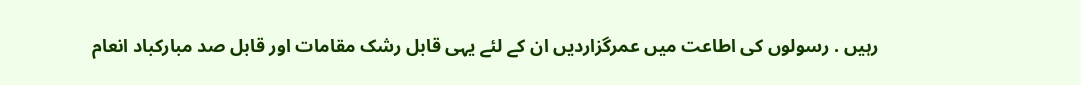رہیں . رسولوں کی اطاعت میں عمرگزاردیں ان کے لئے یہی قابل رشک مقامات اور قابل صد مبارکباد انعام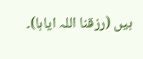ہیں (رزقنا اللہ ایاہا)۔